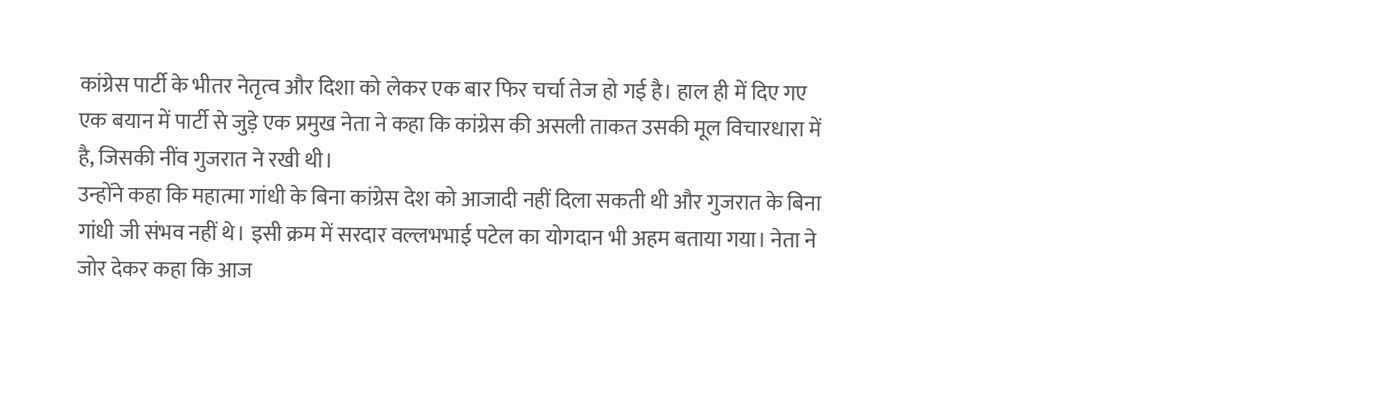कांग्रेस पार्टी के भीतर नेतृत्व और दिशा को लेकर एक बार फिर चर्चा तेज हो गई है। हाल ही में दिए गए एक बयान में पार्टी से जुड़े एक प्रमुख नेता ने कहा कि कांग्रेस की असली ताकत उसकी मूल विचारधारा में है, जिसकी नींव गुजरात ने रखी थी।
उन्होंने कहा कि महात्मा गांधी के बिना कांग्रेस देश को आजादी नहीं दिला सकती थी और गुजरात के बिना गांधी जी संभव नहीं थे। इसी क्रम में सरदार वल्लभभाई पटेल का योगदान भी अहम बताया गया। नेता ने जोर देकर कहा कि आज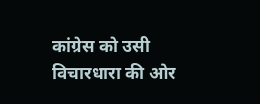कांग्रेस को उसी विचारधारा की ओर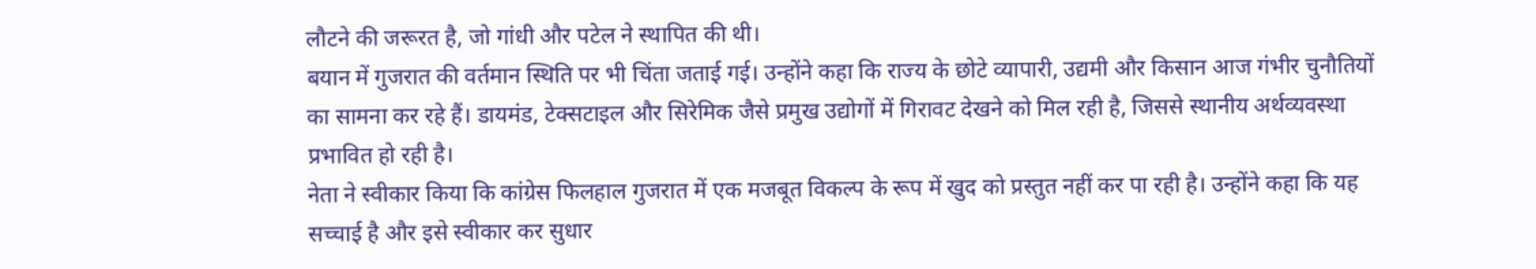लौटने की जरूरत है, जो गांधी और पटेल ने स्थापित की थी।
बयान में गुजरात की वर्तमान स्थिति पर भी चिंता जताई गई। उन्होंने कहा कि राज्य के छोटे व्यापारी, उद्यमी और किसान आज गंभीर चुनौतियों का सामना कर रहे हैं। डायमंड, टेक्सटाइल और सिरेमिक जैसे प्रमुख उद्योगों में गिरावट देखने को मिल रही है, जिससे स्थानीय अर्थव्यवस्था प्रभावित हो रही है।
नेता ने स्वीकार किया कि कांग्रेस फिलहाल गुजरात में एक मजबूत विकल्प के रूप में खुद को प्रस्तुत नहीं कर पा रही है। उन्होंने कहा कि यह सच्चाई है और इसे स्वीकार कर सुधार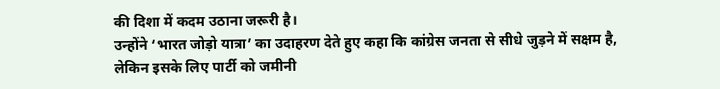की दिशा में कदम उठाना जरूरी है।
उन्होंने ‘भारत जोड़ो यात्रा’ का उदाहरण देते हुए कहा कि कांग्रेस जनता से सीधे जुड़ने में सक्षम है, लेकिन इसके लिए पार्टी को जमीनी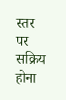स्तर पर सक्रिय होना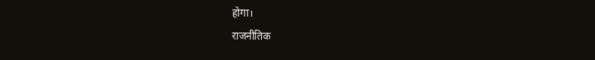होगा।
राजनीतिक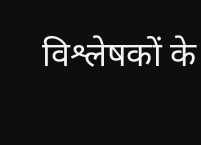विश्लेषकों के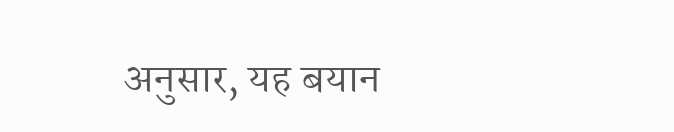अनुसार, यह बयान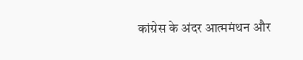कांग्रेस के अंदर आत्ममंथन और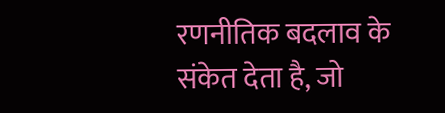रणनीतिक बदलाव के संकेत देता है, जो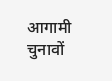आगामी चुनावों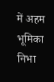में अहम भूमिका निभा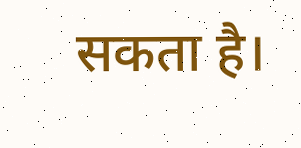सकता है।